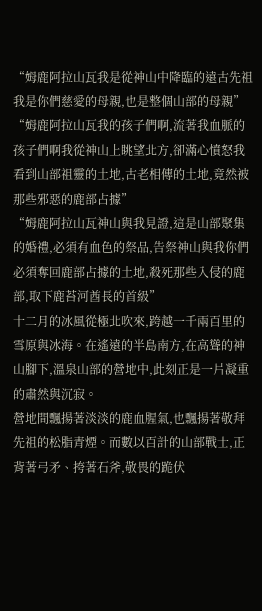“姆鹿阿拉山瓦我是從神山中降臨的遠古先祖我是你們慈愛的母親,也是整個山部的母親”
“姆鹿阿拉山瓦我的孩子們啊,流著我血脈的孩子們啊我從神山上眺望北方,卻滿心憤怒我看到山部祖靈的土地,古老相傳的土地,竟然被那些邪惡的鹿部占據”
“姆鹿阿拉山瓦神山與我見證,這是山部聚集的婚禮,必須有血色的祭品,告祭神山與我你們必須奪回鹿部占據的土地,殺死那些入侵的鹿部,取下鹿苔河酋長的首級”
十二月的冰風從極北吹來,跨越一千兩百里的雪原與冰海。在遙遠的半島南方,在高聳的神山腳下,溫泉山部的營地中,此刻正是一片凝重的肅然與沉寂。
營地間飄揚著淡淡的鹿血腥氣,也飄揚著敬拜先祖的松脂青煙。而數以百計的山部戰士,正背著弓矛、挎著石斧,敬畏的跪伏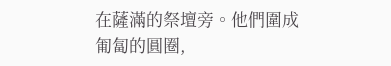在薩滿的祭壇旁。他們圍成匍匐的圓圈,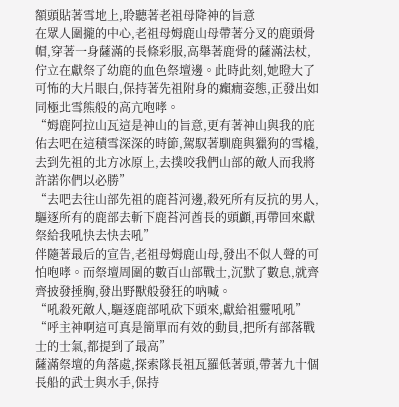額頭貼著雪地上,聆聽著老祖母降神的旨意
在眾人圍攏的中心,老祖母姆鹿山母帶著分叉的鹿頭骨帽,穿著一身薩滿的長條彩服,高舉著鹿骨的薩滿法杖,佇立在獻祭了幼鹿的血色祭壇邊。此時此刻,她瞪大了可怖的大片眼白,保持著先祖附身的癲癇姿態,正發出如同極北雪熊般的高亢咆哮。
“姆鹿阿拉山瓦這是神山的旨意,更有著神山與我的庇佑去吧在這積雪深深的時節,駕馭著馴鹿與獵狗的雪橇,去到先祖的北方冰原上,去撲咬我們山部的敵人而我將許諾你們以必勝”
“去吧去往山部先祖的鹿苔河邊,殺死所有反抗的男人,驅逐所有的鹿部去斬下鹿苔河酋長的頭顱,再帶回來獻祭給我吼快去快去吼”
伴隨著最后的宣告,老祖母姆鹿山母,發出不似人聲的可怕咆哮。而祭壇周圍的數百山部戰士,沉默了數息,就齊齊披發捶胸,發出野獸般發狂的吶喊。
“吼殺死敵人,驅逐鹿部吼砍下頭來,獻給祖靈吼吼”
“呼主神啊這可真是簡單而有效的動員,把所有部落戰士的士氣,都提到了最高”
薩滿祭壇的角落處,探索隊長祖瓦羅低著頭,帶著九十個長船的武士與水手,保持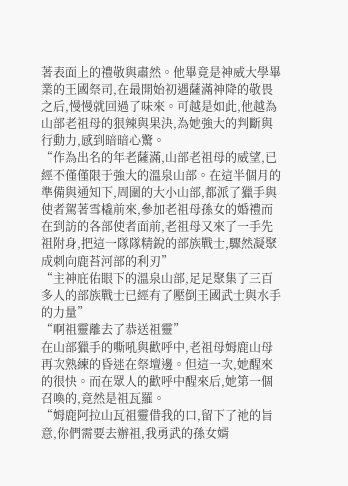著表面上的禮敬與肅然。他畢竟是神威大學畢業的王國祭司,在最開始初遇薩滿神降的敬畏之后,慢慢就回過了味來。可越是如此,他越為山部老祖母的狠辣與果決,為她強大的判斷與行動力,感到暗暗心驚。
“作為出名的年老薩滿,山部老祖母的威望,已經不僅僅限于強大的溫泉山部。在這半個月的準備與通知下,周圍的大小山部,都派了獵手與使者駕著雪橇前來,參加老祖母孫女的婚禮而在到訪的各部使者面前,老祖母又來了一手先祖附身,把這一隊隊精銳的部族戰士,驟然凝聚成刺向鹿苔河部的利刃”
“主神庇佑眼下的溫泉山部,足足聚集了三百多人的部族戰士已經有了壓倒王國武士與水手的力量”
“啊祖靈離去了恭送祖靈”
在山部獵手的嘶吼與歡呼中,老祖母姆鹿山母再次熟練的昏迷在祭壇邊。但這一次,她醒來的很快。而在眾人的歡呼中醒來后,她第一個召喚的,竟然是祖瓦羅。
“姆鹿阿拉山瓦祖靈借我的口,留下了祂的旨意,你們需要去辦祖,我勇武的孫女婿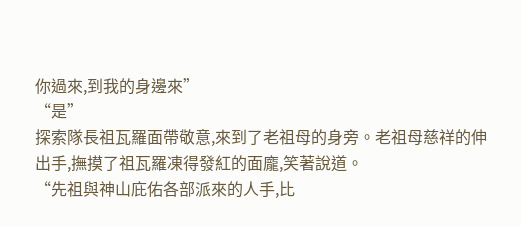你過來,到我的身邊來”
“是”
探索隊長祖瓦羅面帶敬意,來到了老祖母的身旁。老祖母慈祥的伸出手,撫摸了祖瓦羅凍得發紅的面龐,笑著說道。
“先祖與神山庇佑各部派來的人手,比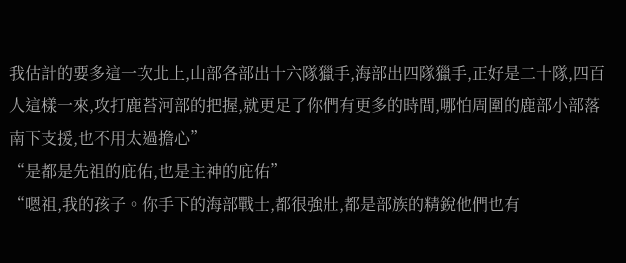我估計的要多這一次北上,山部各部出十六隊獵手,海部出四隊獵手,正好是二十隊,四百人這樣一來,攻打鹿苔河部的把握,就更足了你們有更多的時間,哪怕周圍的鹿部小部落南下支援,也不用太過擔心”
“是都是先祖的庇佑,也是主神的庇佑”
“嗯祖,我的孩子。你手下的海部戰士,都很強壯,都是部族的精銳他們也有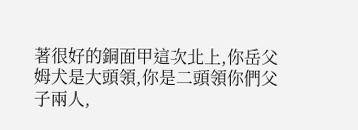著很好的銅面甲這次北上,你岳父姆犬是大頭領,你是二頭領你們父子兩人,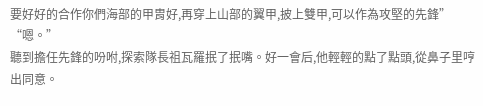要好好的合作你們海部的甲胄好,再穿上山部的翼甲,披上雙甲,可以作為攻堅的先鋒”
“嗯。”
聽到擔任先鋒的吩咐,探索隊長祖瓦羅抿了抿嘴。好一會后,他輕輕的點了點頭,從鼻子里哼出同意。